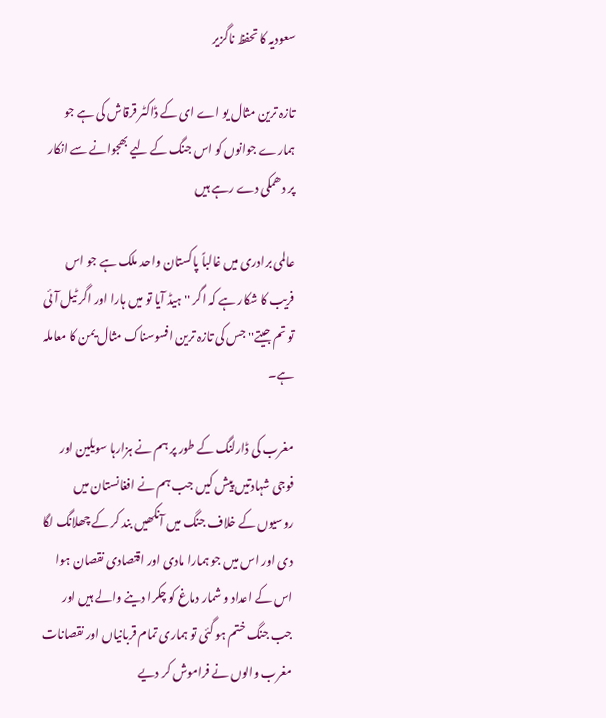سعودیہ کا تحفظ ناگزیر

تازہ ترین مثال یو اے ای کے ڈاکٹر قرقاش کی ہے جو ہمارے جوانوں کو اس جنگ کے لیے بھجوانے سے انکار پر دھمکی دے رہے ہیں

عالمی برادری میں غالباً پاکستان واحد ملک ہے جو اس فریب کا شکار ہے کہ اگر ''ہیڈ آیا تو میں ہارا اور اگر ٹیل آئی تو تم جیتے'' جس کی تازہ ترین افسوسناک مثال یمن کا معاملہ ہے۔

مغرب کی ڈارلنگ کے طور پر ہم نے ہزارہا سویلین اور فوجی شہادتیں پیش کیں جب ہم نے افغانستان میں روسیوں کے خلاف جنگ میں آنکھیں بند کر کے چھلانگ لگا دی اور اس میں جو ہمارا مادی اور اقتصادی نقصان ہوا اس کے اعداد و شمار دماغ کو چکرا دینے والے ہیں اور جب جنگ ختم ہو گئی تو ہماری تمام قربانیاں اور نقصانات مغرب والوں نے فراموش کر دیے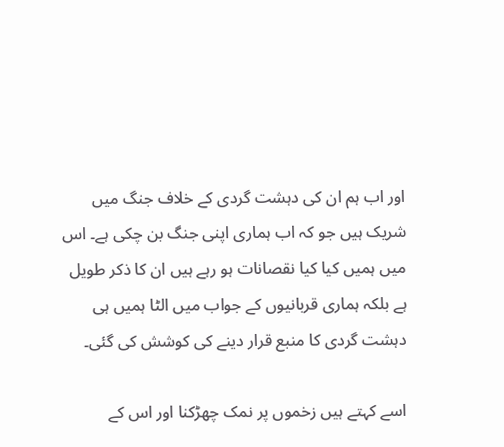اور اب ہم ان کی دہشت گردی کے خلاف جنگ میں شریک ہیں جو کہ اب ہماری اپنی جنگ بن چکی ہے۔ اس میں ہمیں کیا کیا نقصانات ہو رہے ہیں ان کا ذکر طویل ہے بلکہ ہماری قربانیوں کے جواب میں الٹا ہمیں ہی دہشت گردی کا منبع قرار دینے کی کوشش کی گئی۔

اسے کہتے ہیں زخموں پر نمک چھڑکنا اور اس کے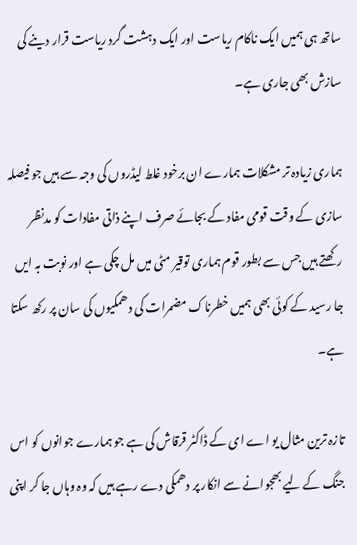ساتھ ہی ہمیں ایک ناکام ریاست اور ایک دہشت گرد ریاست قرار دینے کی سازش بھی جاری ہے۔

ہماری زیادہ تر مشکلات ہمارے ان برخود غلط لیڈروں کی وجہ سے ہیں جو فیصلہ سازی کے وقت قومی مفاد کے بجائے صرف اپنے ذاتی مفادات کو مدنظر رکھتے ہیں جس سے بطور قوم ہماری توقیر مٹی میں مل چکی ہے اور نوبت بہ ایں جا رسید کے کوئی بھی ہمیں خطرناک مضمرات کی دھمکیوں کی سان پر رکھ سکتا ہے۔

تازہ ترین مثال یو اے ای کے ڈاکٹر قرقاش کی ہے جو ہمارے جوانوں کو اس جنگ کے لیے بھجوانے سے انکار پر دھمکی دے رہے ہیں کہ وہ وہاں جا کر اپنی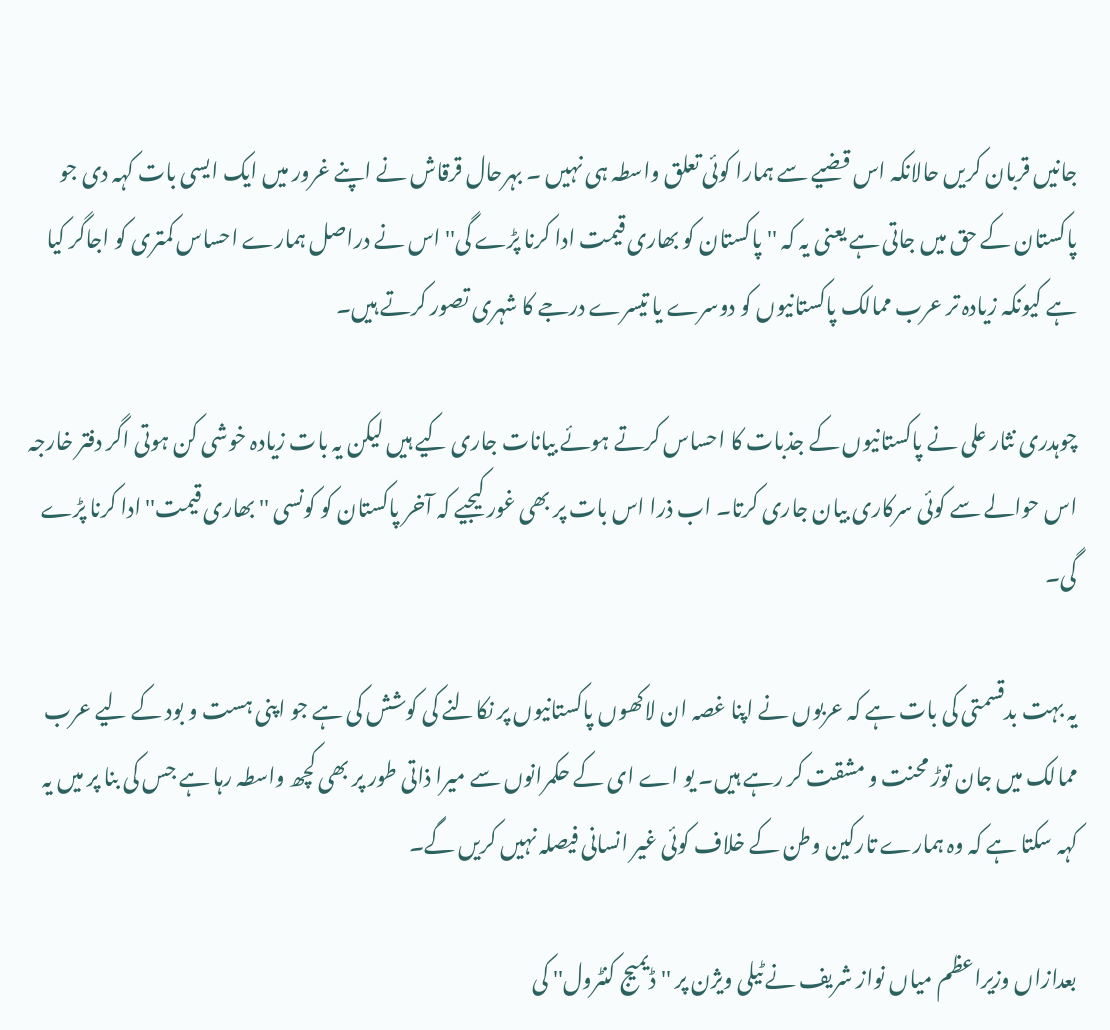جانیں قربان کریں حالانکہ اس قضیے سے ہمارا کوئی تعلق واسطہ ہی نہیں ۔ بہرحال قرقاش نے اپنے غرور میں ایک ایسی بات کہہ دی جو پاکستان کے حق میں جاتی ہے یعنی یہ کہ ''پاکستان کو بھاری قیمت ادا کرنا پڑے گی'' اس نے دراصل ہمارے احساس کمتری کو اجاگر کیا ہے کیونکہ زیادہ تر عرب ممالک پاکستانیوں کو دوسرے یا تیسرے درجے کا شہری تصور کرتے ہیں۔

چوہدری نثار علی نے پاکستانیوں کے جذبات کا احساس کرتے ہوئے بیانات جاری کیے ہیں لیکن یہ بات زیادہ خوشی کن ہوتی اگر دفتر خارجہ اس حوالے سے کوئی سرکاری بیان جاری کرتا۔ اب ذرا اس بات پر بھی غور کیجیے کہ آخر پاکستان کو کونسی ''بھاری قیمت'' ادا کرنا پڑے گی۔

یہ بہت بدقسمتی کی بات ہے کہ عربوں نے اپنا غصہ ان لاکھوں پاکستانیوں پر نکالنے کی کوشش کی ہے جو اپنی ہست و بود کے لیے عرب ممالک میں جان توڑ محنت و مشقت کر رہے ہیں۔ یو اے ای کے حکمرانوں سے میرا ذاتی طور پر بھی کچھ واسطہ رہا ہے جس کی بنا پر میں یہ کہہ سکتا ہے کہ وہ ہمارے تارکین وطن کے خلاف کوئی غیر انسانی فیصلہ نہیں کریں گے۔

بعدازاں وزیراعظم میاں نواز شریف نے ٹیلی ویژن پر ''ڈیمیج کنٹرول'' کی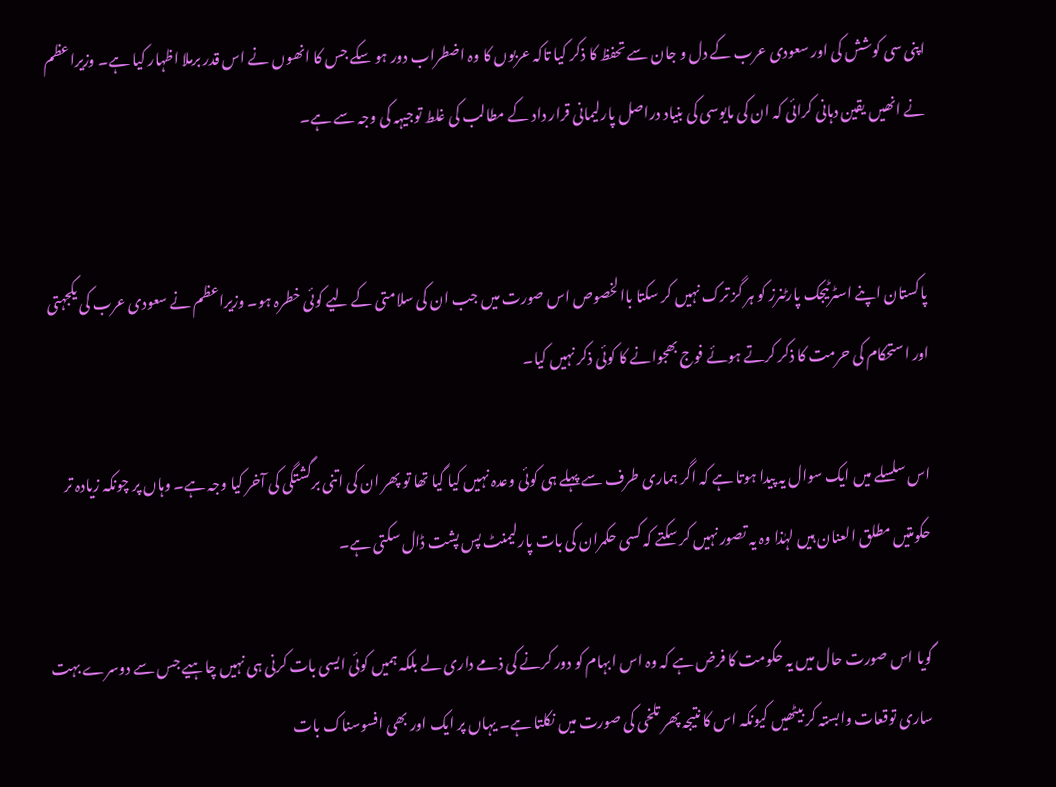اپنی سی کوشش کی اور سعودی عرب کے دل و جان سے تحفظ کا ذکر کیا تاکہ عربوں کا وہ اضطراب دور ہو سکے جس کا انھوں نے اس قدر برملا اظہار کیا ہے۔ وزیراعظم نے انھیں یقین دہانی کرائی کہ ان کی مایوسی کی بنیاد دراصل پارلیمانی قرار داد کے مطالب کی غلط توجیہہ کی وجہ سے ہے۔


پاکستان اپنے اسٹرٹیجک پارٹنرز کو ہر گز ترک نہیں کر سکتا باالخصوص اس صورت میں جب ان کی سلامتی کے لیے کوئی خطرہ ہو۔ وزیراعظم نے سعودی عرب کی یکجہتی اور استحکام کی حرمت کا ذکر کرتے ہوئے فوج بھجوانے کا کوئی ذکر نہیں کیا۔

اس سلسلے میں ایک سوال یہ پیدا ہوتا ہے کہ اگر ہماری طرف سے پہلے ہی کوئی وعدہ نہیں کیا گیا تھا تو پھر ان کی اتنی برگشتگی کی آخر کیا وجہ ہے۔ وہاں پر چونکہ زیادہ تر حکومتیں مطلق العنان ہیں لہٰذا وہ یہ تصور نہیں کر سکتے کہ کسی حکمران کی بات پارلیمنٹ پس پشت ڈال سکتی ہے۔

گویا اس صورت حال میں یہ حکومت کا فرض ہے کہ وہ اس ابہام کو دور کرنے کی ذمے داری لے بلکہ ہمیں کوئی ایسی بات کرنی ہی نہیں چاہیے جس سے دوسرے بہت ساری توقعات وابستہ کر بیٹھیں کیونکہ اس کا نتیجہ پھر تلخی کی صورت میں نکلتا ہے۔ یہاں پر ایک اور بھی افسوسناک بات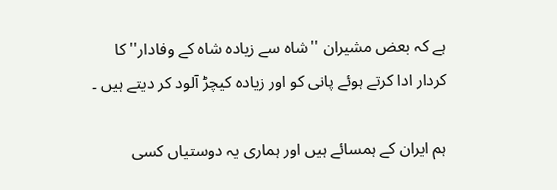ہے کہ بعض مشیران ''شاہ سے زیادہ شاہ کے وفادار'' کا کردار ادا کرتے ہوئے پانی کو اور زیادہ کیچڑ آلود کر دیتے ہیں ۔

ہم ایران کے ہمسائے ہیں اور ہماری یہ دوستیاں کسی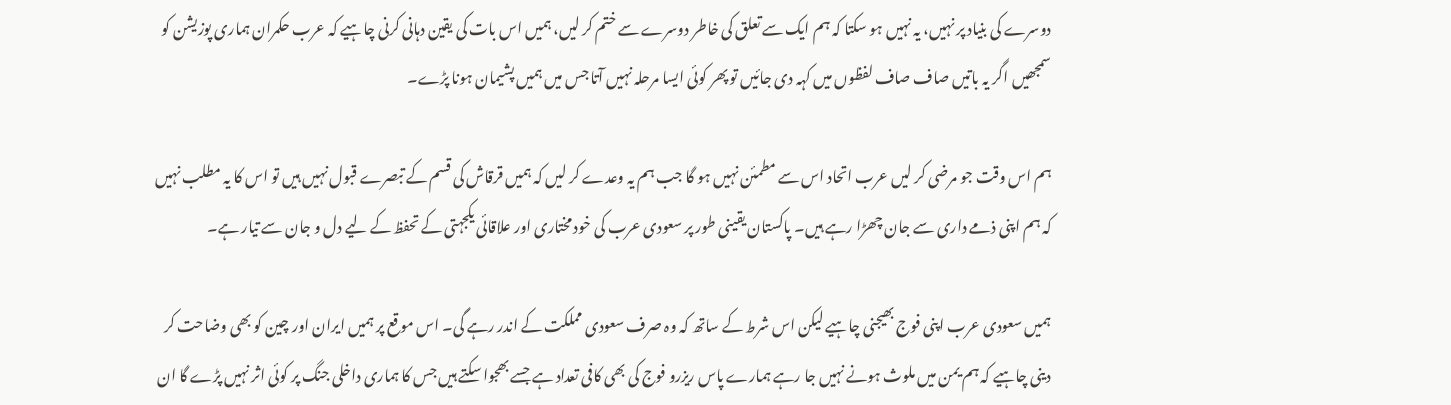دوسرے کی بنیاد پر نہیں، یہ نہیں ہو سکتا کہ ہم ایک سے تعلق کی خاطر دوسرے سے ختم کر لیں، ہمیں اس بات کی یقین دہانی کرنی چاہیے کہ عرب حکمران ہماری پوزیشن کو سمجھیں اگر یہ باتیں صاف صاف لفظوں میں کہہ دی جائیں تو پھر کوئی ایسا مرحلہ نہیں آتا جس میں ہمیں پشیمان ہونا پڑے۔

ہم اس وقت جو مرضی کر لیں عرب اتحاد اس سے مطمئن نہیں ہو گا جب ہم یہ وعدے کر لیں کہ ہمیں قرقاش کی قسم کے تبصرے قبول نہیں ہیں تو اس کا یہ مطلب نہیں کہ ہم اپنی ذمے داری سے جان چھڑا رہے ہیں۔ پاکستان یقینی طور پر سعودی عرب کی خود مختاری اور علاقائی یکجہتی کے تحفظ کے لیے دل و جان سے تیار ہے۔

ہمیں سعودی عرب اپنی فوج بھیجنی چاہیے لیکن اس شرط کے ساتھ کہ وہ صرف سعودی مملکت کے اندر رہے گی۔ اس موقع پر ہمیں ایران اور چین کو بھی وضاحت کر دینی چاہیے کہ ہم یمن میں ملوث ہونے نہیں جا رہے ہمارے پاس ریزرو فوج کی بھی کافی تعداد ہے جسے بھجوا سکتے ہیں جس کا ہماری داخلی جنگ پر کوئی اثر نہیں پڑے گا ان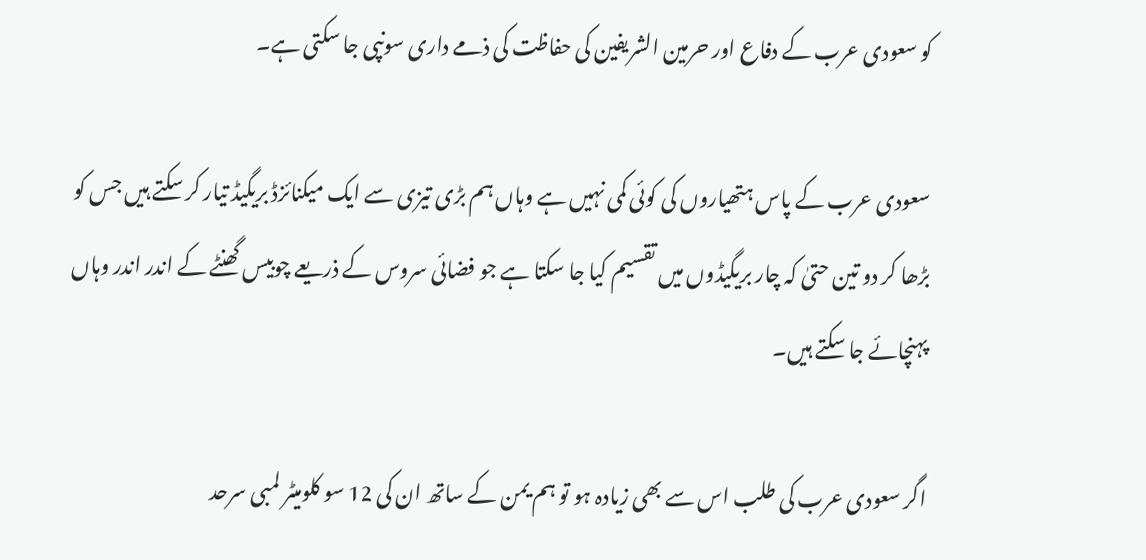کو سعودی عرب کے دفاع اور حرمین الشریفین کی حفاظت کی ذمے داری سونپی جا سکتی ہے۔

سعودی عرب کے پاس ہتھیاروں کی کوئی کمی نہیں ہے وہاں ہم بڑی تیزی سے ایک میکنائزڈ بریگیڈ تیار کر سکتے ہیں جس کو بڑھا کر دو تین حتیٰ کہ چار بریگیڈوں میں تقسیم کیا جا سکتا ہے جو فضائی سروس کے ذریعے چوبیس گھنٹے کے اندر اندر وہاں پہنچائے جا سکتے ہیں۔

اگر سعودی عرب کی طلب اس سے بھی زیادہ ہو تو ہم یمن کے ساتھ ان کی 12 سو کلومیٹر لمبی سرحد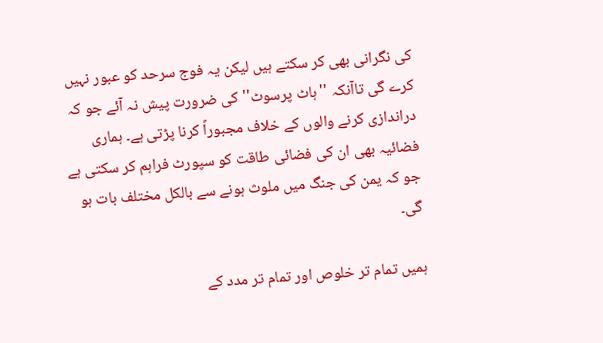کی نگرانی بھی کر سکتے ہیں لیکن یہ فوج سرحد کو عبور نہیں کرے گی تاآنکہ ''ہاٹ پرسوٹ'' کی ضرورت پیش نہ آئے جو کہ دراندازی کرنے والوں کے خلاف مجبوراً کرنا پڑتی ہے۔ ہماری فضائیہ بھی ان کی فضائی طاقت کو سپورٹ فراہم کر سکتی ہے جو کہ یمن کی جنگ میں ملوث ہونے سے بالکل مختلف بات ہو گی۔

ہمیں تمام تر خلوص اور تمام تر مدد کے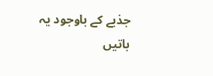جذبے کے باوجود یہ باتیں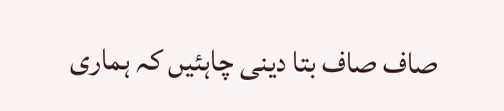صاف صاف بتا دینی چاہئیں کہ ہماری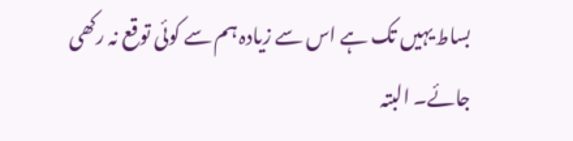بساط یہیں تک ہے اس سے زیادہ ہم سے کوئی توقع نہ رکھی جائے۔ البتہ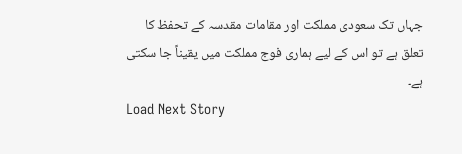جہاں تک سعودی مملکت اور مقامات مقدسہ کے تحفظ کا تعلق ہے تو اس کے لیے ہماری فوج مملکت میں یقیناً جا سکتی ہے۔
Load Next Story